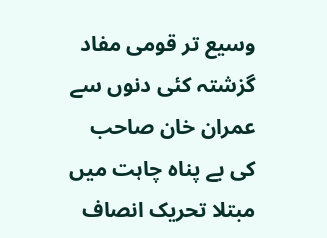وسیع تر قومی مفاد
گزشتہ کئی دنوں سے عمران خان صاحب کی بے پناہ چاہت میں مبتلا تحریک انصاف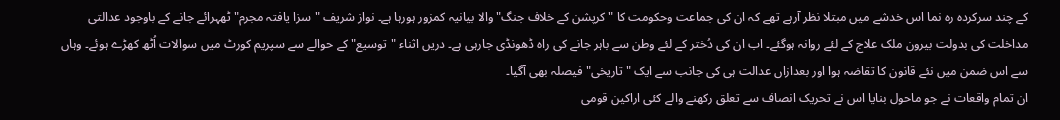کے چند سرکردہ رہ نما اس خدشے میں مبتلا نظر آرہے تھے کہ ان کی جماعت وحکومت کا "کرپشن کے خلاف جنگ" والا بیانیہ کمزور ہورہا ہے۔ نواز شریف "سزا یافتہ مجرم" ٹھہرائے جانے کے باوجود عدالتی مداخلت کی بدولت بیرون ملک علاج کے لئے روانہ ہوگئے۔ اب ان کی دُختر کے لئے وطن سے باہر جانے کی راہ ڈھونڈی جارہی ہے۔ دریں اثناء "توسیع" کے حوالے سے سپریم کورٹ میں سوالات اُٹھ کھڑے ہوئے۔ وہاں سے اس ضمن میں نئے قانون کا تقاضہ ہوا اور بعدازاں عدالت ہی کی جانب سے ایک "تاریخی" فیصلہ بھی آگیا۔
ان تمام واقعات نے جو ماحول بنایا اس نے تحریک انصاف سے تعلق رکھنے والے کئی اراکین قومی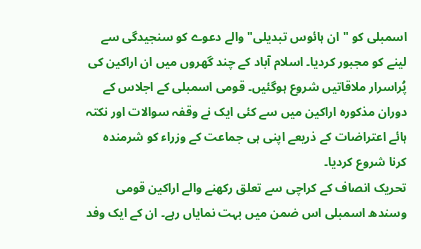اسمبلی کو "ان ہائوس تبدیلی" والے دعوے کو سنجیدگی سے لینے کو مجبور کردیا۔ اسلام آباد کے چند گھروں میں ان اراکین کی پُراسرار ملاقاتیں شروع ہوگئیں۔ قومی اسمبلی کے اجلاس کے دوران مذکورہ اراکین میں سے کئی ایک نے وقفہ سوالات اور نکتہ ہائے اعتراضات کے ذریعے اپنی ہی جماعت کے وزراء کو شرمندہ کرنا شروع کردیا۔
تحریک انصاف کے کراچی سے تعلق رکھنے والے اراکین قومی وسندھ اسمبلی اس ضمن میں بہت نمایاں رہے۔ ان کے ایک وفد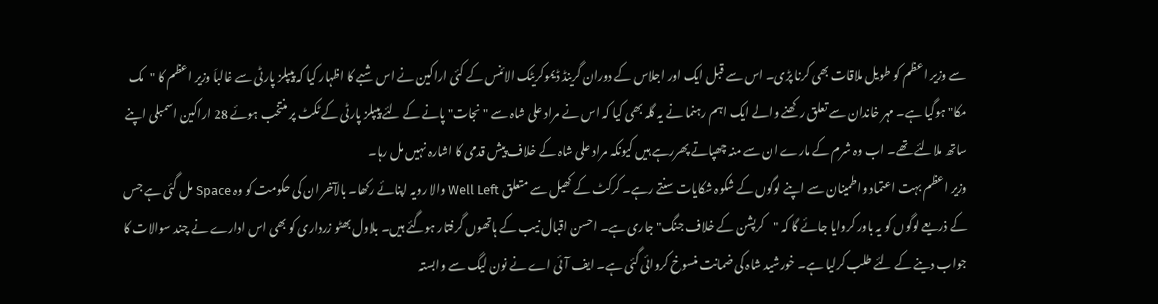سے وزیر اعظم کو طویل ملاقات بھی کرنا پڑی۔ اس سے قبل ایک اور اجلاس کے دوران گرینڈ ڈیموکریٹک الائنس کے کئی اراکین نے اس شبے کا اظہار کیا کہ پیپلز پارٹی سے غالباَ وزیر اعظم کا "مک مکا" ہوگیا ہے۔ مہر خاندان سے تعلق رکھنے والے ایک اہم رہنما نے یہ گلہ بھی کیا کہ اس نے مراد علی شاہ سے "نجات" پانے کے لئے پیپلز پارٹی کے ٹکٹ پر منتخب ہوئے 28 اراکین اسمبلی اپنے ساتھ ملالئے تھے۔ اب وہ شرم کے مارے ان سے منہ چھپاتے پھررہے ہیں کیونکہ مراد علی شاہ کے خلاف پیش قدمی کا اشارہ نہیں مل رہا۔
وزیر اعظم بہت اعتماد واطمینان سے اپنے لوگوں کے شکوہ شکایات سنتے رہے۔ کرکٹ کے کھیل سے متعلق Well Left والا رویہ اپنائے رکھا۔ بالآخر ان کی حکومت کو وہ Space مل گئی ہے جس کے ذریعے لوگوں کو یہ باور کروایا جائے گا کہ "کرپشن کے خلاف جنگ" جاری ہے۔ احسن اقبال نیب کے ہاتھوں گرفتار ہوگئے ہیں۔ بلاول بھٹو زرداری کو بھی اس ادارے نے چند سوالات کا جواب دینے کے لئے طلب کرلیا ہے۔ خورشید شاہ کی ضمانت منسوخ کروائی گئی ہے۔ ایف آئی اے نے نون لیگ سے وابستہ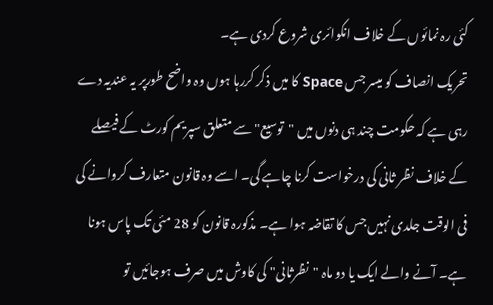کئی رہ نمائوں کے خلاف انکوائری شروع کردی ہے۔
تحریک انصاف کو میسر جس Space کا میں ذکر کررہا ہوں وہ واضح طورپر یہ عندیہ دے رہی ہے کہ حکومت چند ہی دنوں میں "توسیع" سے متعلق سپریم کورٹ کے فیصلے کے خلاف نظر ثانی کی درخواست کرنا چاہے گی۔ اسے وہ قانون متعارف کروانے کی فی الوقت جلدی نہیں جس کا تقاضہ ہوا ہے۔ مذکورہ قانون کو 28 مئی تک پاس ہونا ہے۔ آنے والے ایک یا دو ماہ "نظرثانی" کی کاوش میں صرف ہوجائیں تو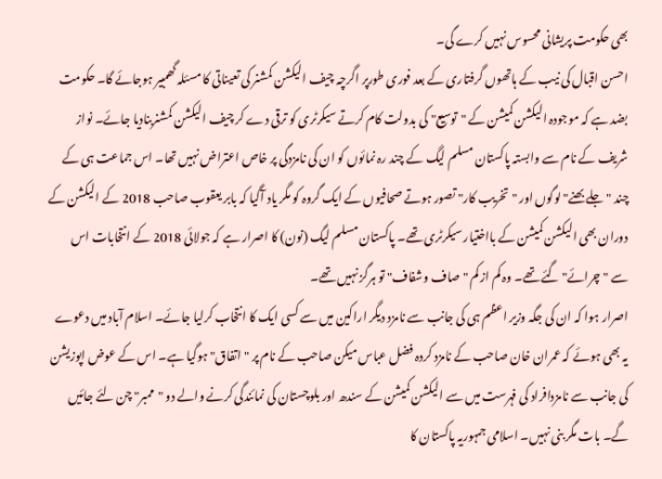بھی حکومت پریشانی محسوس نہیں کرے گی۔
احسن اقبال کی نیب کے ہاتھوں گرفتاری کے بعد فوری طورپر اگرچہ چیف الیکشن کمشنر کی تعیناتی کا مسئلہ گھمبیر ہوجائے گا۔ حکومت بضد ہے کہ موجودہ الیکشن کمیشن کے "توسیع" کی بدولت کام کرتے سیکرٹری کو ترقی دے کر چیف الیکشن کمشنربنادیا جائے۔ نواز شریف کے نام سے وابستہ پاکستان مسلم لیگ کے چند رہ نمائوں کو ان کی نامزدگی پر خاص اعتراض نہیں تھا۔ اس جماعت ہی کے چند "جلے بھنے" لوگوں اور "تخریب کار" تصور ہوتے صحافیوں کے ایک گروہ کو مگر یاد آگیا کہ بابر یعقوب صاحب 2018 کے الیکشن کے دوران بھی الیکشن کمیشن کے بااختیار سیکرٹری تھے۔ پاکستان مسلم لیگ (نون) کا اصرار ہے کہ جولائی 2018 کے انتخابات اس سے "چرائے" گئے تھے۔ وہ کم از کم "صاف وشفاف" تو ہرگز نہیں تھے۔
اصرار ہوا کہ ان کی جگہ وزیر اعظم ہی کی جانب سے نامزد دیگر اراکین میں سے کسی ایک کا انتخاب کرلیا جائے۔ اسلام آباد میں دعوے یہ بھی ہوئے کہ عمران خان صاحب کے نامزد کردہ فضل عباس میکن صاحب کے نام پر "اتفاق" ہوگیا ہے۔ اس کے عوض اپوزیشن کی جانب سے نامزدافراد کی فہرست میں سے الیکشن کمیشن کے سندھ اور بلوچستان کی نمائندگی کرنے والے دو "ممبر" چن لئے جائیں گے۔ بات مگر بنی نہیں۔ اسلامی جمہوریہ پاکستان کا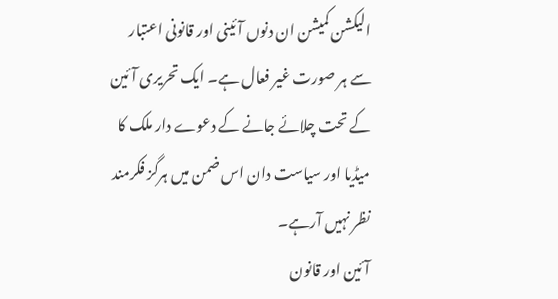الیکشن کمیشن ان دنوں آئینی اور قانونی اعتبار سے ہر صورت غیر فعال ہے۔ ایک تحریری آئین کے تحت چلائے جانے کے دعوے دار ملک کا میڈیا اور سیاست دان اس ضمن میں ہرگز فکرمند نظر نہیں آرہے۔
آئین اور قانون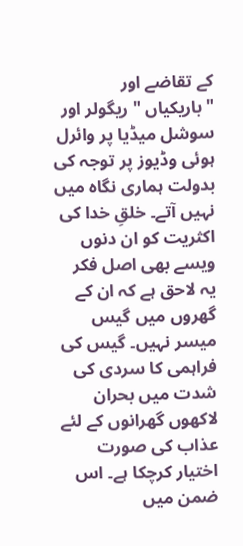کے تقاضے اور "باریکیاں " ریگولر اور سوشل میڈیا پر وائرل ہوئی وڈیوز پر توجہ کی بدولت ہماری نگاہ میں نہیں آتے۔ خلقِ خدا کی اکثریت کو ان دنوں ویسے بھی اصل فکر یہ لاحق ہے کہ ان کے گھروں میں گیس میسر نہیں۔ گیس کی فراہمی کا سردی کی شدت میں بحران لاکھوں گھرانوں کے لئے عذاب کی صورت اختیار کرچکا ہے۔ اس ضمن میں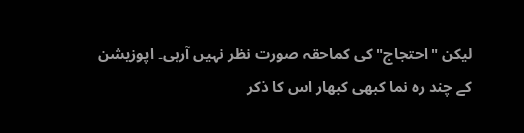لیکن "احتجاج" کی کماحقہ صورت نظر نہیں آرہی۔ اپوزیشن کے چند رہ نما کبھی کبھار اس کا ذکر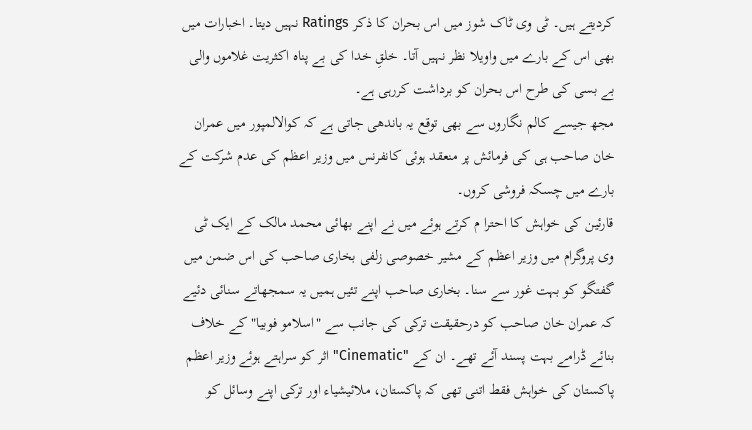کردیتے ہیں۔ ٹی وی ٹاک شوز میں اس بحران کا ذکر Ratings نہیں دیتا۔ اخبارات میں بھی اس کے بارے میں واویلا نظر نہیں آتا۔ خلقِ خدا کی بے پناہ اکثریت غلاموں والی بے بسی کی طرح اس بحران کو برداشت کررہی ہے۔
مجھ جیسے کالم نگاروں سے بھی توقع یہ باندھی جاتی ہے کہ کوالالمپور میں عمران خان صاحب ہی کی فرمائش پر منعقد ہوئی کانفرنس میں وزیر اعظم کی عدم شرکت کے بارے میں چسکہ فروشی کروں۔
قارئین کی خواہش کا احترا م کرتے ہوئے میں نے اپنے بھائی محمد مالک کے ایک ٹی وی پروگرام میں وزیر اعظم کے مشیر خصوصی زلفی بخاری صاحب کی اس ضمن میں گفتگو کو بہت غور سے سنا۔ بخاری صاحب اپنے تئیں ہمیں یہ سمجھاتے سنائی دئیے کہ عمران خان صاحب کو درحقیقت ترکی کی جانب سے "اسلامو فوبیا" کے خلاف بنائے ڈرامے بہت پسند آئے تھے۔ ان کے "Cinematic" اثر کو سراہتے ہوئے وزیر اعظم پاکستان کی خواہش فقط اتنی تھی کہ پاکستان، ملائیشیاء اور ترکی اپنے وسائل کو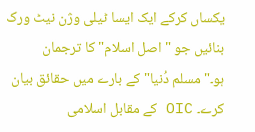یکساں کرکے ایک ایسا ٹیلی وژن نیٹ ورک بنائیں جو "اصل اسلام" کا ترجمان ہو۔"مسلم دُنیا" کے بارے میں حقائق بیان کرے۔ OIC کے مقابل اسلامی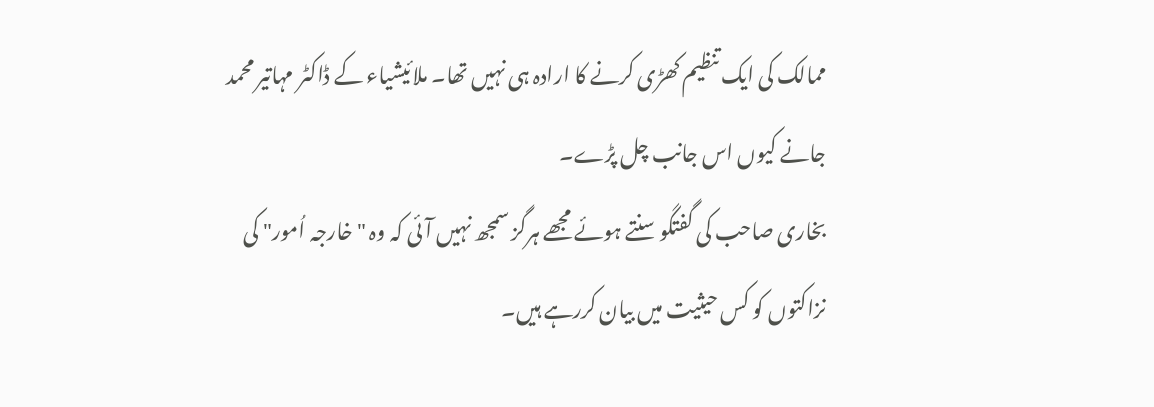ممالک کی ایک تنظیم کھڑی کرنے کا ارادہ ہی نہیں تھا۔ ملائیشیاء کے ڈاکٹر مہاتیر محمد جانے کیوں اس جانب چل پڑے۔
بخاری صاحب کی گفتگو سنتے ہوئے مجھے ہرگز سمجھ نہیں آئی کہ وہ "خارجہ اُمور" کی نزاکتوں کو کس حیثیت میں بیان کررہے ہیں۔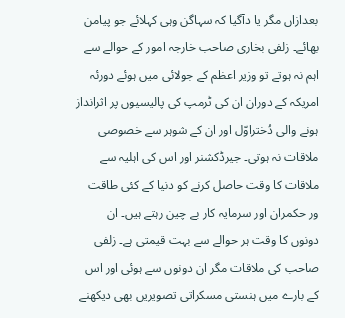بعدازاں مگر یا دآگیا کہ سہاگن وہی کہلائے جو پیامن بھائے۔ زلفی بخاری صاحب خارجہ امور کے حوالے سے اہم نہ ہوتے تو وزیر اعظم کے جولائی میں ہوئے دورئہ امریکہ کے دوران ان کی ٹرمپ کی پالیسیوں پر اثرانداز ہونے والی دُختراوّل اور ان کے شوہر سے خصوصی ملاقات نہ ہوتی۔ جیرڈکشنر اور اس کی اہلیہ سے ملاقات کا وقت حاصل کرنے کو دنیا کے کئی طاقت ور حکمران اور سرمایہ کار بے چین رہتے ہیں۔ ان دونوں کا وقت ہر حوالے سے بہت قیمتی ہے۔ زلفی صاحب کی ملاقات مگر ان دونوں سے ہوئی اور اس کے بارے میں ہنستی مسکراتی تصویریں بھی دیکھنے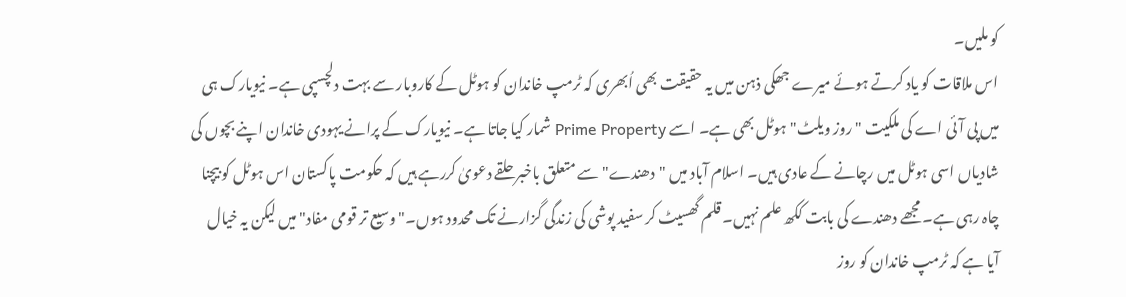کو ملیں۔
اس ملاقات کو یاد کرتے ہوئے میرے جھکی ذہن میں یہ حقیقت بھی اُبھری کہ ٹرمپ خاندان کو ہوٹل کے کاروبار سے بہت دلچسپی ہے۔ نیویارک ہی میں پی آئی اے کی ملکیت "روز ویلٹ" ہوٹل بھی ہے۔ اسے Prime Property شمار کیا جاتا ہے۔ نیویارک کے پرانے یہودی خاندان اپنے بچوں کی شادیاں اسی ہوٹل میں رچانے کے عادی ہیں۔ اسلام آباد میں "دھندے" سے متعلق باخبر حلقے دعویٰ کررہے ہیں کہ حکومت پاکستان اس ہوٹل کو بیچنا چاہ رہی ہے۔ مجھے دھندے کی بابت ککھ علم نہیں۔ قلم گھسیٹ کر سفید پوشی کی زندگی گزارنے تک محدود ہوں۔"وسیع تر قومی مفاد" میں لیکن یہ خیال آیا ہے کہ ٹرمپ خاندان کو روز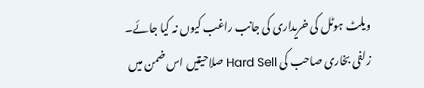ویلٹ ہوٹل کی خریداری کی جانب راغب کیوں نہ کیا جائے۔ زلفی بخاری صاحب کی Hard Sell صلاحیتیں اس ضمن میں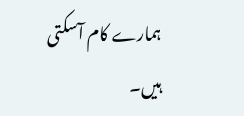ہمارے کام آسکتی ہیں۔